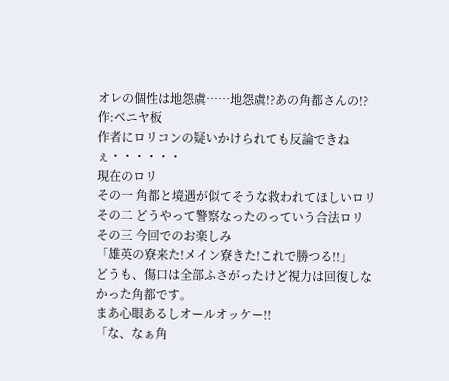オレの個性は地怨虞……地怨虞!?あの角都さんの!? 作:ベニヤ板
作者にロリコンの疑いかけられても反論できねぇ・・・・・・
現在のロリ
その一 角都と境遇が似てそうな救われてほしいロリ
その二 どうやって警察なったのっていう合法ロリ
その三 今回でのお楽しみ
「雄英の寮来た!メイン寮きた!これで勝つる!!」
どうも、傷口は全部ふさがったけど視力は回復しなかった角都です。
まあ心眼あるしオールオッケー!!
「な、なぁ角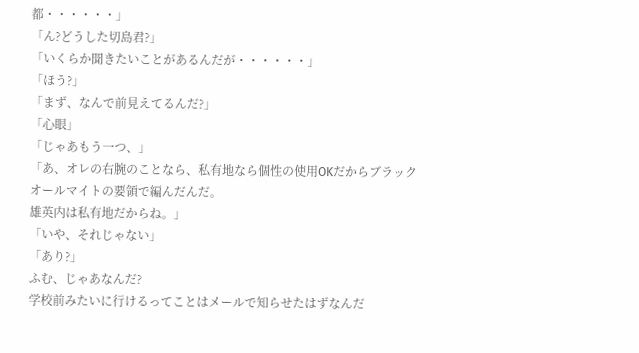都・・・・・・」
「ん?どうした切島君?」
「いくらか聞きたいことがあるんだが・・・・・・」
「ほう?」
「まず、なんで前見えてるんだ?」
「心眼」
「じゃあもう一つ、」
「あ、オレの右腕のことなら、私有地なら個性の使用OKだからブラックオールマイトの要領で編んだんだ。
雄英内は私有地だからね。」
「いや、それじゃない」
「あり?」
ふむ、じゃあなんだ?
学校前みたいに行けるってことはメールで知らせたはずなんだ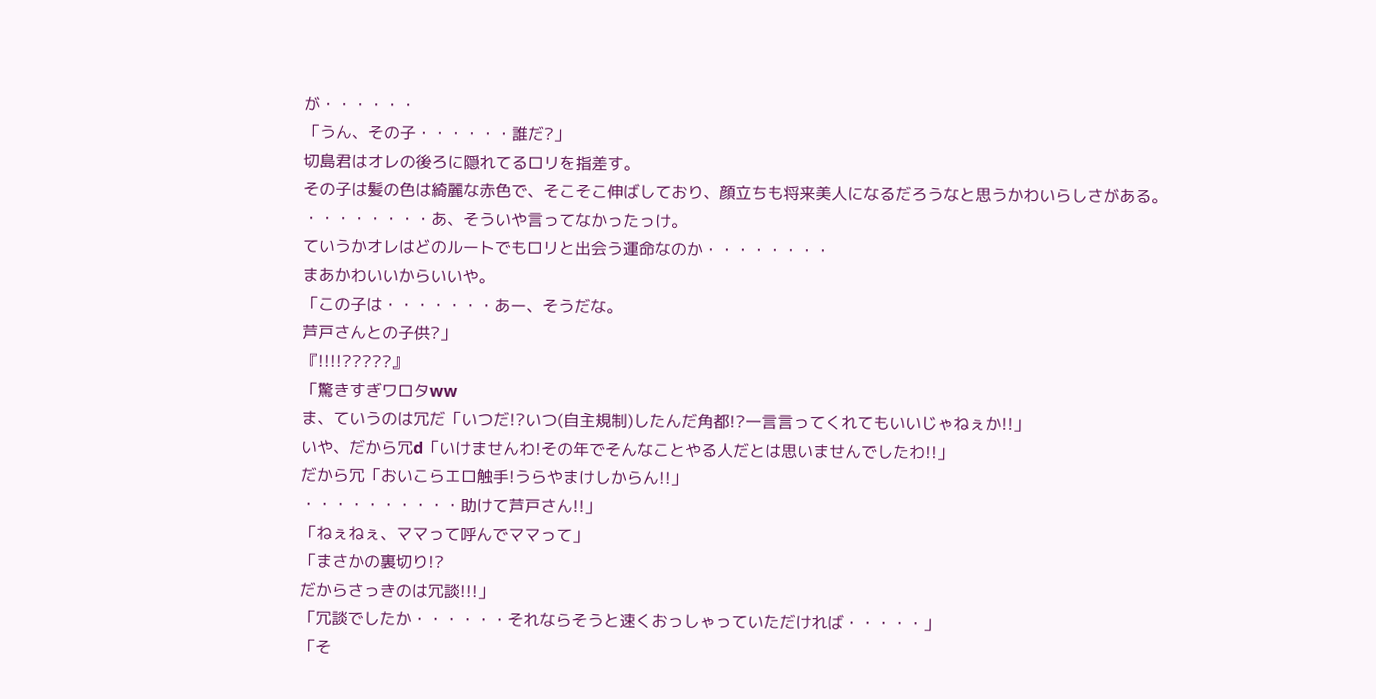が・・・・・・
「うん、その子・・・・・・誰だ?」
切島君はオレの後ろに隠れてるロリを指差す。
その子は髪の色は綺麗な赤色で、そこそこ伸ばしており、顔立ちも将来美人になるだろうなと思うかわいらしさがある。
・・・・・・・・あ、そういや言ってなかったっけ。
ていうかオレはどのルートでもロリと出会う運命なのか・・・・・・・・
まあかわいいからいいや。
「この子は・・・・・・・あー、そうだな。
芦戸さんとの子供?」
『!!!!?????』
「驚きすぎワロタww
ま、ていうのは冗だ「いつだ!?いつ(自主規制)したんだ角都!?一言言ってくれてもいいじゃねぇか!!」
いや、だから冗d「いけませんわ!その年でそんなことやる人だとは思いませんでしたわ!!」
だから冗「おいこらエロ触手!うらやまけしからん!!」
・・・・・・・・・・助けて芦戸さん!!」
「ねぇねぇ、ママって呼んでママって」
「まさかの裏切り!?
だからさっきのは冗談!!!」
「冗談でしたか・・・・・・それならそうと速くおっしゃっていただければ・・・・・」
「そ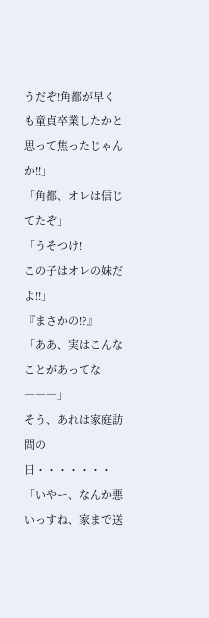うだぞ!角都が早くも童貞卒業したかと思って焦ったじゃんか!!」
「角都、オレは信じてたぞ」
「うそつけ!
この子はオレの妹だよ!!」
『まさかの!?』
「ああ、実はこんなことがあってな―――」
そう、あれは家庭訪問の日・・・・・・・
「いやー、なんか悪いっすね、家まで送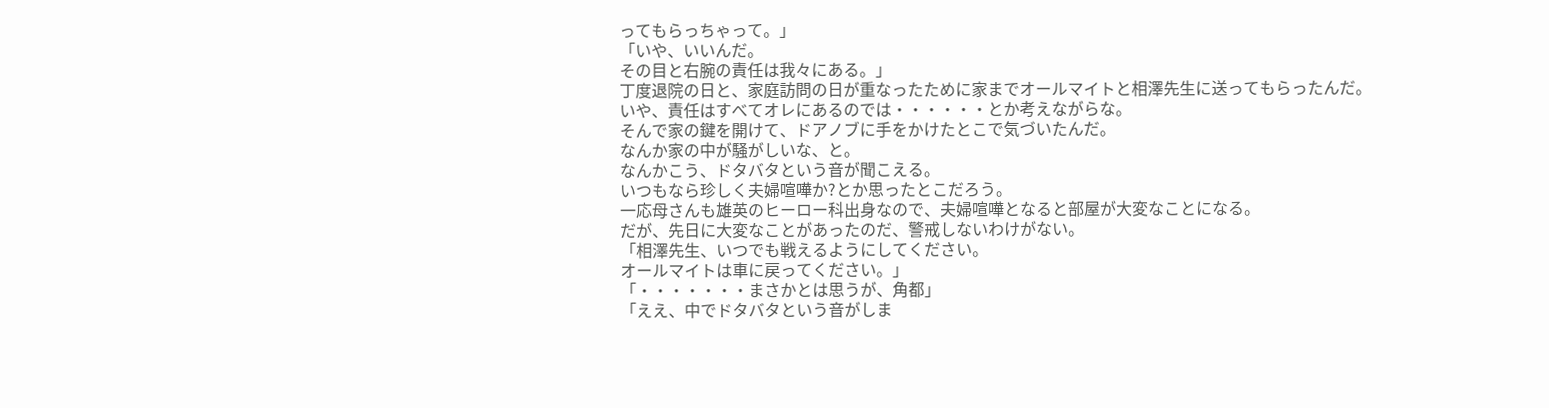ってもらっちゃって。」
「いや、いいんだ。
その目と右腕の責任は我々にある。」
丁度退院の日と、家庭訪問の日が重なったために家までオールマイトと相澤先生に送ってもらったんだ。
いや、責任はすべてオレにあるのでは・・・・・・とか考えながらな。
そんで家の鍵を開けて、ドアノブに手をかけたとこで気づいたんだ。
なんか家の中が騒がしいな、と。
なんかこう、ドタバタという音が聞こえる。
いつもなら珍しく夫婦喧嘩か?とか思ったとこだろう。
一応母さんも雄英のヒーロー科出身なので、夫婦喧嘩となると部屋が大変なことになる。
だが、先日に大変なことがあったのだ、警戒しないわけがない。
「相澤先生、いつでも戦えるようにしてください。
オールマイトは車に戻ってください。」
「・・・・・・・まさかとは思うが、角都」
「ええ、中でドタバタという音がしま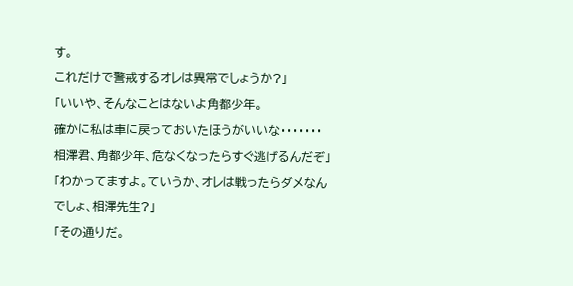す。
これだけで警戒するオレは異常でしょうか?」
「いいや、そんなことはないよ角都少年。
確かに私は車に戻っておいたほうがいいな・・・・・・・
相澤君、角都少年、危なくなったらすぐ逃げるんだぞ」
「わかってますよ。ていうか、オレは戦ったらダメなんでしょ、相澤先生?」
「その通りだ。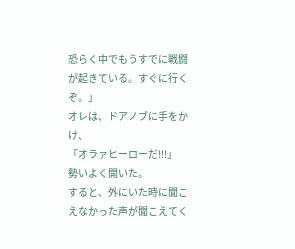恐らく中でもうすでに戦闘が起きている。すぐに行くぞ。」
オレは、ドアノブに手をかけ、
「オラァヒーローだ!!!」
勢いよく開いた。
すると、外にいた時に聞こえなかった声が聞こえてく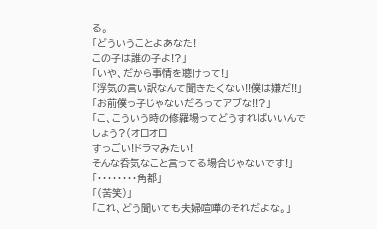る。
「どういうことよあなた!
この子は誰の子よ!?」
「いや、だから事情を聴けって!」
「浮気の言い訳なんて聞きたくない!!僕は嫌だ!!」
「お前僕っ子じゃないだろってアブな!!?」
「こ、こういう時の修羅場ってどうすればいいんでしょう?(オロオロ
すっごい!ドラマみたい!
そんな呑気なこと言ってる場合じゃないです!」
「・・・・・・・・角都」
「(苦笑)」
「これ、どう聞いても夫婦喧嘩のそれだよな。」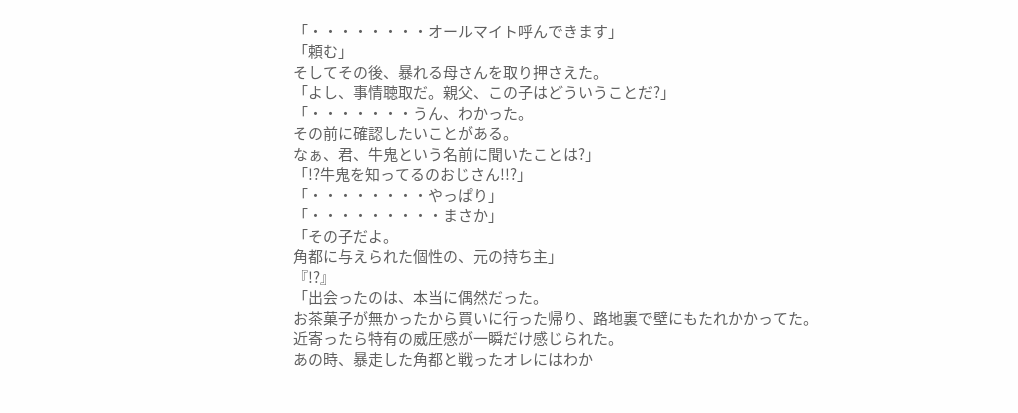「・・・・・・・・オールマイト呼んできます」
「頼む」
そしてその後、暴れる母さんを取り押さえた。
「よし、事情聴取だ。親父、この子はどういうことだ?」
「・・・・・・・うん、わかった。
その前に確認したいことがある。
なぁ、君、牛鬼という名前に聞いたことは?」
「!?牛鬼を知ってるのおじさん!!?」
「・・・・・・・・やっぱり」
「・・・・・・・・・まさか」
「その子だよ。
角都に与えられた個性の、元の持ち主」
『!?』
「出会ったのは、本当に偶然だった。
お茶菓子が無かったから買いに行った帰り、路地裏で壁にもたれかかってた。
近寄ったら特有の威圧感が一瞬だけ感じられた。
あの時、暴走した角都と戦ったオレにはわか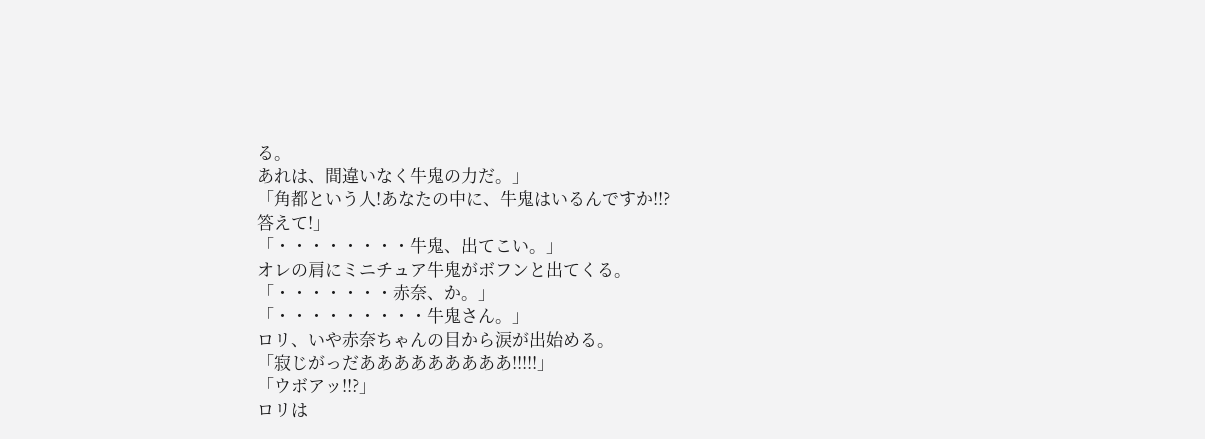る。
あれは、間違いなく牛鬼の力だ。」
「角都という人!あなたの中に、牛鬼はいるんですか!!?
答えて!」
「・・・・・・・・牛鬼、出てこい。」
オレの肩にミニチュア牛鬼がボフンと出てくる。
「・・・・・・・赤奈、か。」
「・・・・・・・・・牛鬼さん。」
ロリ、いや赤奈ちゃんの目から涙が出始める。
「寂じがっだあああああああああ!!!!!」
「ウボアッ!!?」
ロリは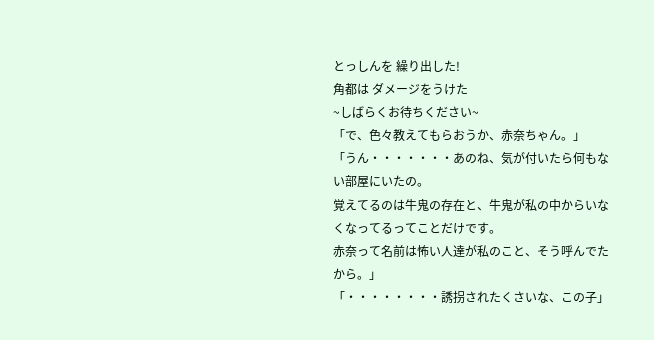とっしんを 繰り出した!
角都は ダメージをうけた
~しばらくお待ちください~
「で、色々教えてもらおうか、赤奈ちゃん。」
「うん・・・・・・・あのね、気が付いたら何もない部屋にいたの。
覚えてるのは牛鬼の存在と、牛鬼が私の中からいなくなってるってことだけです。
赤奈って名前は怖い人達が私のこと、そう呼んでたから。」
「・・・・・・・・誘拐されたくさいな、この子」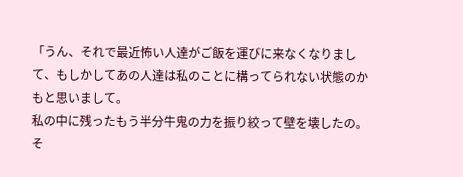「うん、それで最近怖い人達がご飯を運びに来なくなりまして、もしかしてあの人達は私のことに構ってられない状態のかもと思いまして。
私の中に残ったもう半分牛鬼の力を振り絞って壁を壊したの。
そ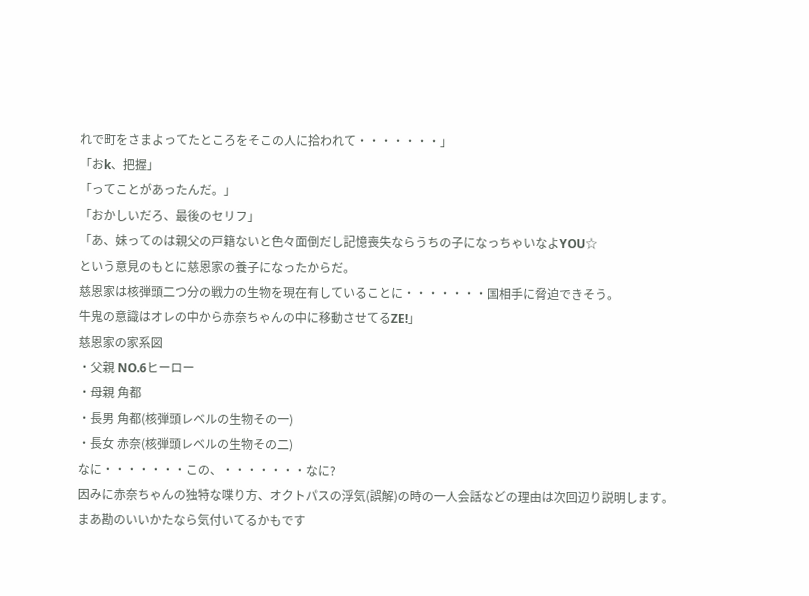れで町をさまよってたところをそこの人に拾われて・・・・・・・」
「おk、把握」
「ってことがあったんだ。」
「おかしいだろ、最後のセリフ」
「あ、妹ってのは親父の戸籍ないと色々面倒だし記憶喪失ならうちの子になっちゃいなよYOU☆
という意見のもとに慈恩家の養子になったからだ。
慈恩家は核弾頭二つ分の戦力の生物を現在有していることに・・・・・・・国相手に脅迫できそう。
牛鬼の意識はオレの中から赤奈ちゃんの中に移動させてるZE!」
慈恩家の家系図
・父親 NO.6ヒーロー
・母親 角都
・長男 角都(核弾頭レベルの生物その一)
・長女 赤奈(核弾頭レベルの生物その二)
なに・・・・・・・この、・・・・・・・なに?
因みに赤奈ちゃんの独特な喋り方、オクトパスの浮気(誤解)の時の一人会話などの理由は次回辺り説明します。
まあ勘のいいかたなら気付いてるかもです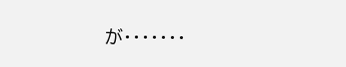が・・・・・・・